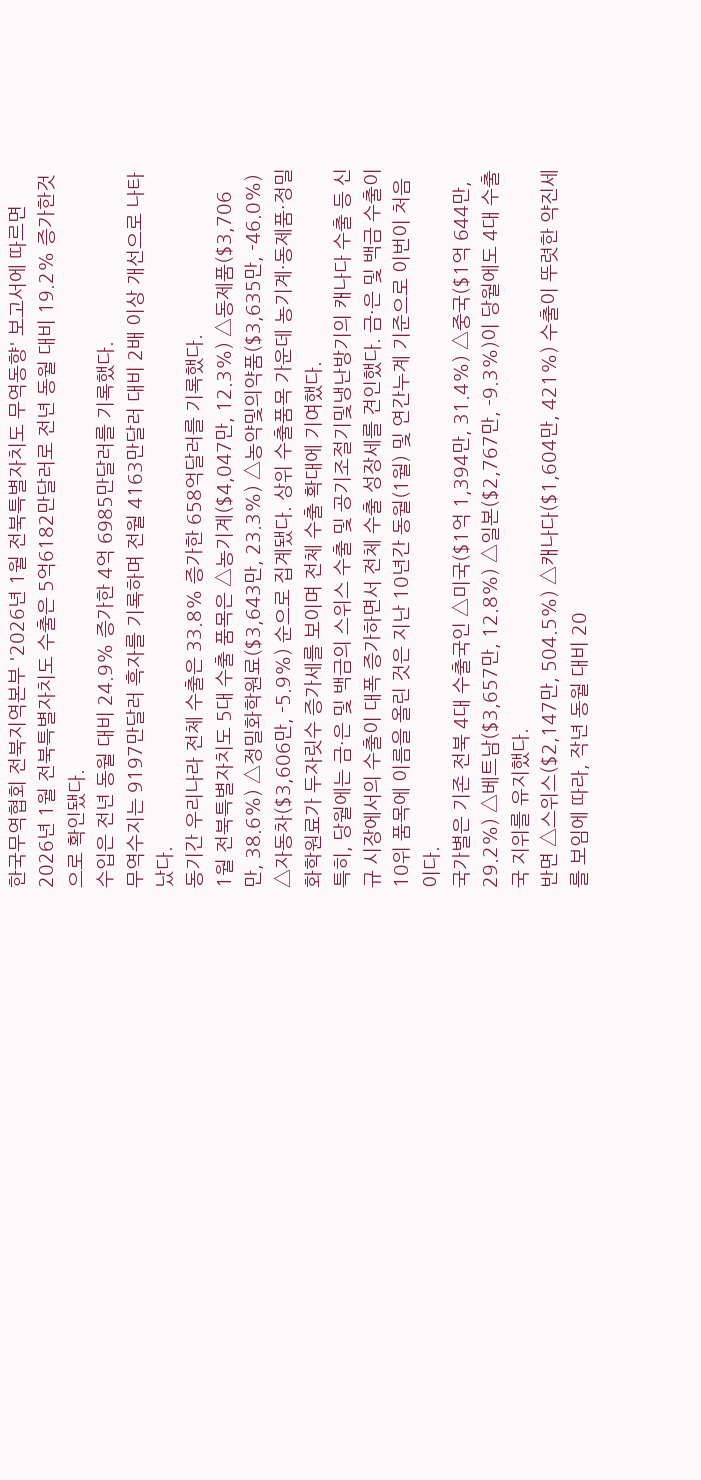한국무역협회 전북지역본부 '2026년 1월 전북특별자치도 무역동향' 보고서에 따르면 2026년 1월 전북특별자치도 수출은 5억6182만달러로 전년 동월 대비 19.2% 증가한것으로 확인됐다.
수입은 전년 동월 대비 24.9% 증가한 4억 6985만달러를 기록했다.
무역수지는 9197만달러 흑자를 기록하며 전월 4163만달러 대비 2배 이상 개선으로 나타났다.
동기간 우리나라 전체 수출은 33.8% 증가한 658억달러를 기록했다.
1월 전북특별자치도 5대 수출 품목은 △농기계($4,047만, 12.3%) △동제품($3,706만, 38.6%) △정밀화학원료($3,643만, 23.3%) △농약및의약품($3,635만, -46.0%) △자동차($3,606만, -5.9%) 순으로 집계됐다. 상위 수출품목 가운데 농기계·동제품·정밀화학원료가 두자릿수 증가세를 보이며 전체 수출 확대에 기여했다.
특히, 당월에는 금·은 및 백금의 스위스 수출 및 공기조절기및냉난방기의 캐나다 수출 등 신규 시장에서의 수출이 대폭 증가하면서 전체 수출 성장세를 견인했다. 금·은 및 백금 수출이 10위 품목에 이름을 올린 것은 지난 10년간 동월(1월) 및 연간누계 기준으로 이번이 처음이다.
국가별은 기존 전북 4대 수출국인 △미국($1억 1,394만, 31.4%) △중국($1억 644만, 29.2%) △베트남($3,657만, 12.8%) △일본($2,767만, -9.3%)이 당월에도 4대 수출국 지위를 유지했다.
반면 △스위스($2,147만, 504.5%) △캐나다($1,604만, 421%) 수출이 뚜렷한 약진세를 보임에 따라, 작년 동월 대비 20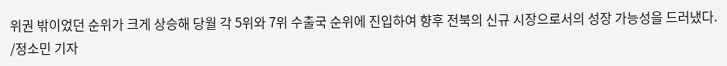위권 밖이었던 순위가 크게 상승해 당월 각 5위와 7위 수출국 순위에 진입하여 향후 전북의 신규 시장으로서의 성장 가능성을 드러냈다.
/정소민 기자